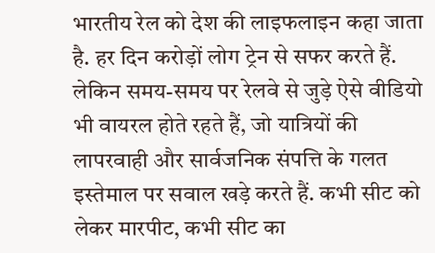भारतीय रेल को देश की लाइफलाइन कहा जाता है. हर दिन करोड़ों लोग ट्रेन से सफर करते हैं. लेकिन समय-समय पर रेलवे से जुड़े ऐसे वीडियो भी वायरल होते रहते हैं, जो यात्रियों की लापरवाही और सार्वजनिक संपत्ति के गलत इस्तेमाल पर सवाल खड़े करते हैं. कभी सीट को लेकर मारपीट, कभी सीट का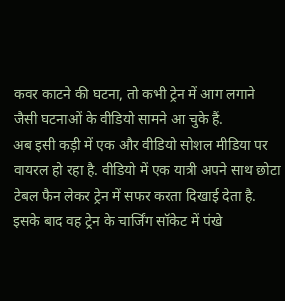कवर काटने की घटना, तो कभी ट्रेन में आग लगाने जैसी घटनाओं के वीडियो सामने आ चुके हैं.
अब इसी कड़ी में एक और वीडियो सोशल मीडिया पर वायरल हो रहा है. वीडियो में एक यात्री अपने साथ छोटा टेबल फैन लेकर ट्रेन में सफर करता दिखाई देता है. इसके बाद वह ट्रेन के चार्जिंग सॉकेट में पंखे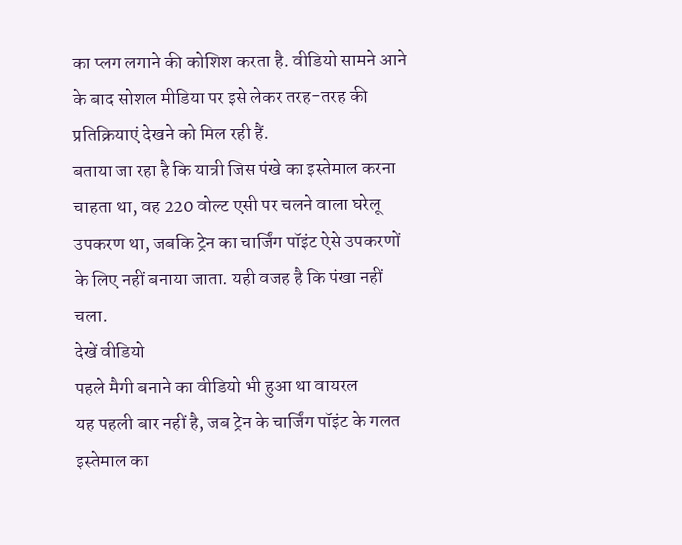का प्लग लगाने की कोशिश करता है. वीडियो सामने आने के बाद सोशल मीडिया पर इसे लेकर तरह-तरह की प्रतिक्रियाएं देखने को मिल रही हैं.
बताया जा रहा है कि यात्री जिस पंखे का इस्तेमाल करना चाहता था, वह 220 वोल्ट एसी पर चलने वाला घरेलू उपकरण था, जबकि ट्रेन का चार्जिंग पॉइंट ऐसे उपकरणों के लिए नहीं बनाया जाता. यही वजह है कि पंखा नहीं चला.
देखें वीडियो
पहले मैगी बनाने का वीडियो भी हुआ था वायरल
यह पहली बार नहीं है, जब ट्रेन के चार्जिंग पॉइंट के गलत इस्तेमाल का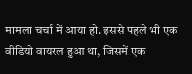मामला चर्चा में आया हो. इससे पहले भी एक वीडियो वायरल हुआ था, जिसमें एक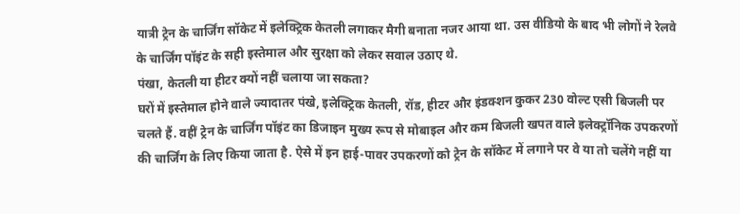यात्री ट्रेन के चार्जिंग सॉकेट में इलेक्ट्रिक केतली लगाकर मैगी बनाता नजर आया था. उस वीडियो के बाद भी लोगों ने रेलवे के चार्जिंग पॉइंट के सही इस्तेमाल और सुरक्षा को लेकर सवाल उठाए थे.
पंखा, केतली या हीटर क्यों नहीं चलाया जा सकता?
घरों में इस्तेमाल होने वाले ज्यादातर पंखे, इलेक्ट्रिक केतली, रॉड, हीटर और इंडक्शन कुकर 230 वोल्ट एसी बिजली पर चलते हैं. वहीं ट्रेन के चार्जिंग पॉइंट का डिजाइन मुख्य रूप से मोबाइल और कम बिजली खपत वाले इलेक्ट्रॉनिक उपकरणों की चार्जिंग के लिए किया जाता है. ऐसे में इन हाई-पावर उपकरणों को ट्रेन के सॉकेट में लगाने पर वे या तो चलेंगे नहीं या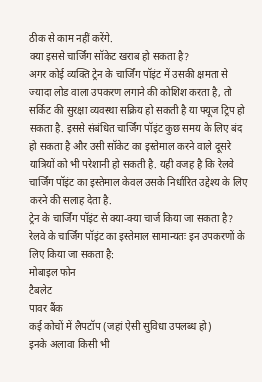ठीक से काम नहीं करेंगे.
क्या इससे चार्जिंग सॉकेट खराब हो सकता है?
अगर कोई व्यक्ति ट्रेन के चार्जिंग पॉइंट में उसकी क्षमता से ज्यादा लोड वाला उपकरण लगाने की कोशिश करता है, तो सर्किट की सुरक्षा व्यवस्था सक्रिय हो सकती है या फ्यूज ट्रिप हो सकता है. इससे संबंधित चार्जिंग पॉइंट कुछ समय के लिए बंद हो सकता है और उसी सॉकेट का इस्तेमाल करने वाले दूसरे यात्रियों को भी परेशानी हो सकती है. यही वजह है कि रेलवे चार्जिंग पॉइंट का इस्तेमाल केवल उसके निर्धारित उद्देश्य के लिए करने की सलाह देता है.
ट्रेन के चार्जिंग पॉइंट से क्या-क्या चार्ज किया जा सकता है?
रेलवे के चार्जिंग पॉइंट का इस्तेमाल सामान्यतः इन उपकरणों के लिए किया जा सकता है:
मोबाइल फोन
टैबलेट
पावर बैंक
कई कोचों में लैपटॉप (जहां ऐसी सुविधा उपलब्ध हो)
इनके अलावा किसी भी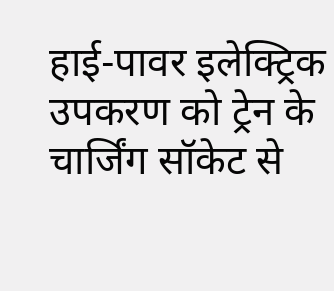हाई-पावर इलेक्ट्रिक उपकरण को ट्रेन के चार्जिंग सॉकेट से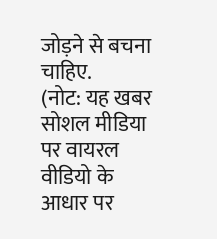जोड़ने से बचना चाहिए.
(नोट: यह खबर सोशल मीडिया पर वायरल वीडियो के आधार पर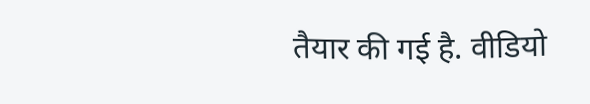तैयार की गई है. वीडियो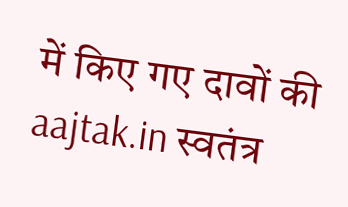में किए गए दावों की aajtak.in स्वतंत्र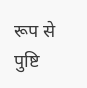रूप से पुष्टि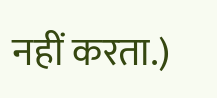नहीं करता.)